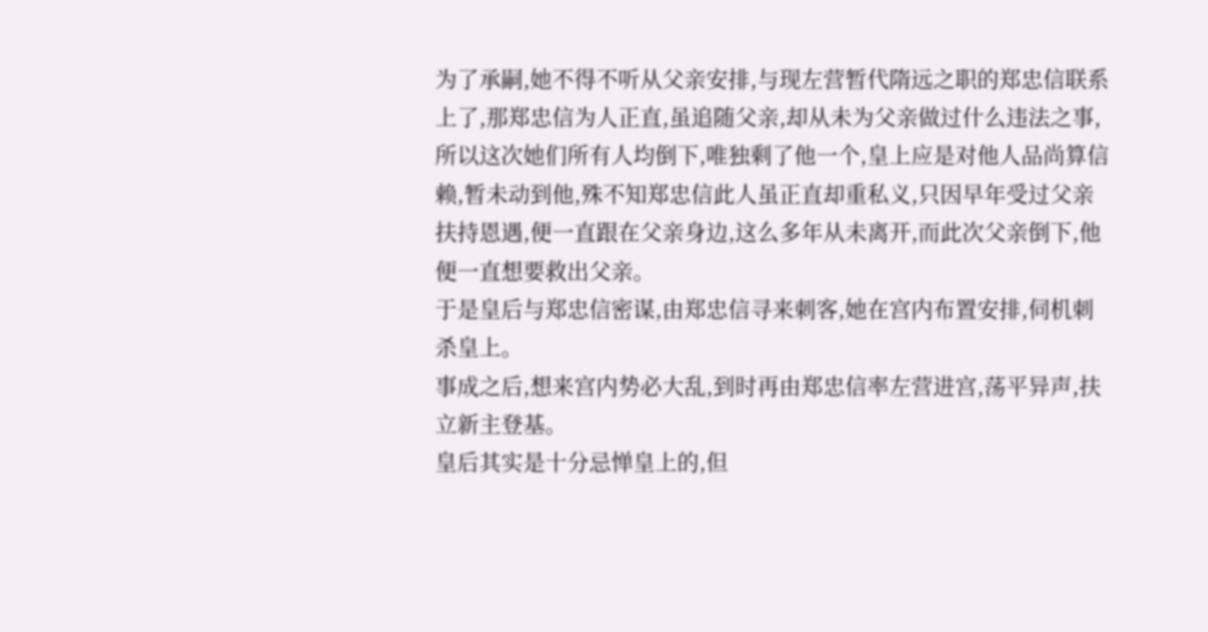为了承嗣,她不得不听从父亲安排,与现左营暂代隋远之职的郑忠信联系上了,那郑忠信为人正直,虽追随父亲,却从未为父亲做过什么违法之事,所以这次她们所有人均倒下,唯独剩了他一个,皇上应是对他人品尚算信赖,暂未动到他,殊不知郑忠信此人虽正直却重私义,只因早年受过父亲扶持恩遇,便一直跟在父亲身边,这么多年从未离开,而此次父亲倒下,他便一直想要救出父亲。
于是皇后与郑忠信密谋,由郑忠信寻来刺客,她在宫内布置安排,伺机刺杀皇上。
事成之后,想来宫内势必大乱,到时再由郑忠信率左营进宫,荡平异声,扶立新主登基。
皇后其实是十分忌惮皇上的,但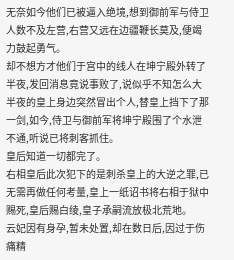无奈如今他们已被逼入绝境,想到御前军与侍卫人数不及左营,右营又远在边疆鞭长莫及,便竭力鼓起勇气。
却不想方才他们于宫中的线人在坤宁殿外转了半夜,发回消息竟说事败了,说似乎不知怎么大半夜的皇上身边突然冒出个人,替皇上挡下了那一剑,如今,侍卫与御前军将坤宁殿围了个水泄不通,听说已将刺客抓住。
皇后知道一切都完了。
右相皇后此次犯下的是刺杀皇上的大逆之罪,已无需再做任何考量,皇上一纸诏书将右相于狱中赐死,皇后赐白绫,皇子承嗣流放极北荒地。
云妃因有身孕,暂未处置,却在数日后,因过于伤痛精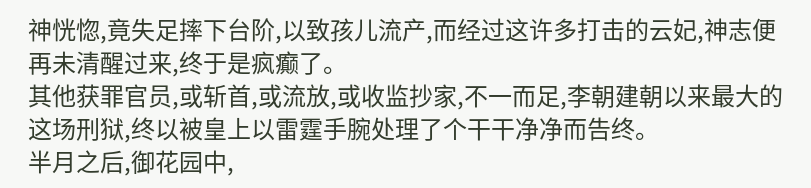神恍惚,竟失足摔下台阶,以致孩儿流产,而经过这许多打击的云妃,神志便再未清醒过来,终于是疯癫了。
其他获罪官员,或斩首,或流放,或收监抄家,不一而足,李朝建朝以来最大的这场刑狱,终以被皇上以雷霆手腕处理了个干干净净而告终。
半月之后,御花园中,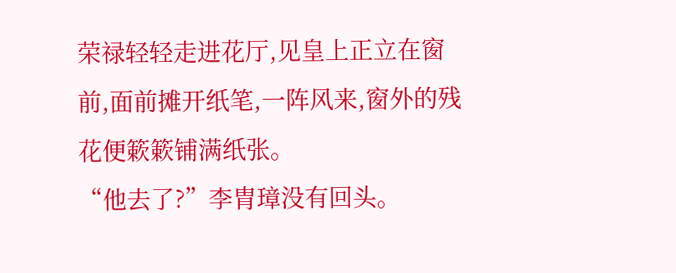荣禄轻轻走进花厅,见皇上正立在窗前,面前摊开纸笔,一阵风来,窗外的残花便簌簌铺满纸张。
“他去了?”李胄璋没有回头。